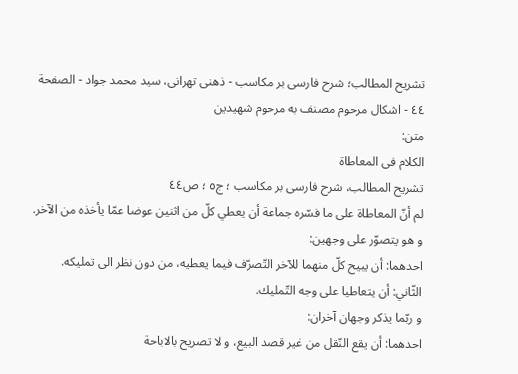تشریح المطالب؛ شرح فارسی بر مکاسب - ذهنی تهرانی، سید محمد جواد - الصفحة ٤٤ - اشكال مرحوم مصنف به مرحوم شهيدين
متن:
الكلام فى المعاطاة
تشريح المطالب، شرح فارسى بر مكاسب ؛ ج٥ ؛ ص٤٤
لم أنّ المعاطاة على ما فسّره جماعة أن يعطي كلّ من اثنين عوضا عمّا يأخذه من الآخر.
و هو يتصوّر على وجهين:
احدهما: أن يبيح كلّ منهما للآخر التّصرّف فيما يعطيه، من دون نظر الى تمليكه.
الثّاني: أن يتعاطيا على وجه التّمليك.
و ربّما يذكر وجهان آخران:
احدهما: أن يقع النّقل من غير قصد البيع، و لا تصريح بالاباحة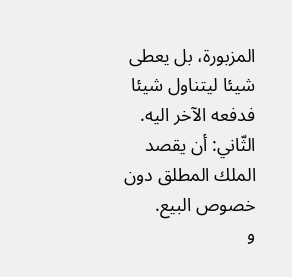المزبورة، بل يعطى شيئا ليتناول شيئا فدفعه الآخر اليه.
الثّاني: أن يقصد الملك المطلق دون خصوص البيع.
و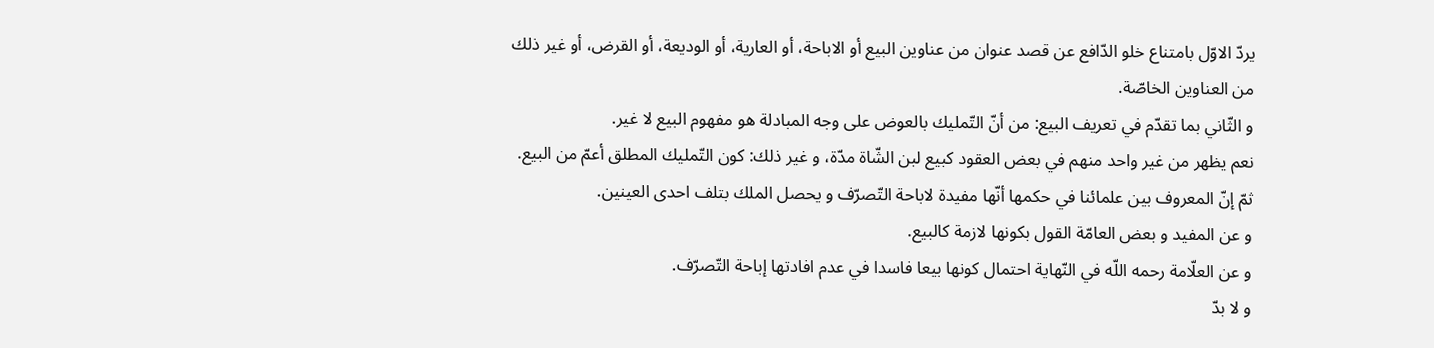يردّ الاوّل بامتناع خلو الدّافع عن قصد عنوان من عناوين البيع أو الاباحة، أو العارية، أو الوديعة، أو القرض، أو غير ذلك من العناوين الخاصّة.
و الثّاني بما تقدّم في تعريف البيع: من أنّ التّمليك بالعوض على وجه المبادلة هو مفهوم البيع لا غير.
نعم يظهر من غير واحد منهم في بعض العقود كبيع لبن الشّاة مدّة، و غير ذلك: كون التّمليك المطلق أعمّ من البيع.
ثمّ إنّ المعروف بين علمائنا في حكمها أنّها مفيدة لاباحة التّصرّف و يحصل الملك بتلف احدى العينين.
و عن المفيد و بعض العامّة القول بكونها لازمة كالبيع.
و عن العلّامة رحمه اللّه في النّهاية احتمال كونها بيعا فاسدا في عدم افادتها إباحة التّصرّف.
و لا بدّ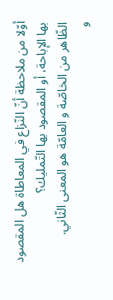أوّلا من ملاحظة أنّ النّزاع في المعاطاة هل المقصود بها الإباحة، أو المقصود بها التّمليك؟
الظّاهر من الخاصّة و العامّة هو المعنى الثّاني.
و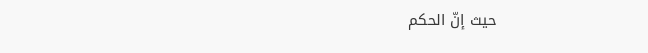حيث إنّ الحكم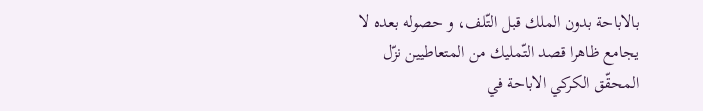بالاباحة بدون الملك قبل التّلف، و حصوله بعده لا يجامع ظاهرا قصد التّمليك من المتعاطيين نزّل المحقّق الكركي الاباحة في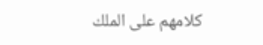كلامهم على الملك